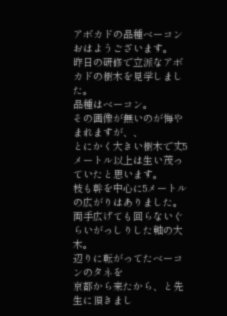アボカドの品種ベーコン
おはようございます。
昨日の研修で立派なアボカドの樹木を見学しました。
品種はベーコン。
その画像が無いのが悔やまれますが、、
とにかく大きい樹木で丈5メートル以上は生い茂っていたと思います。
枝も幹を中心に5メートルの広がりはありました。
両手広げても回らないぐらいがっしりした軸の大木。
辺りに転がってたベーコンのタネを
京都から来たから、と先生に頂きまし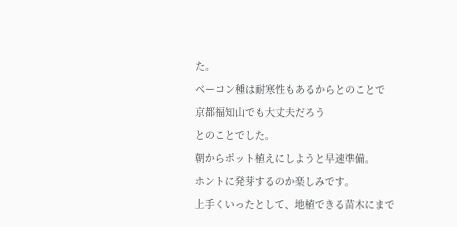た。
ベーコン種は耐寒性もあるからとのことで
京都福知山でも大丈夫だろう
とのことでした。
朝からポット植えにしようと早速準備。
ホントに発芽するのか楽しみです。
上手くいったとして、地植できる苗木にまで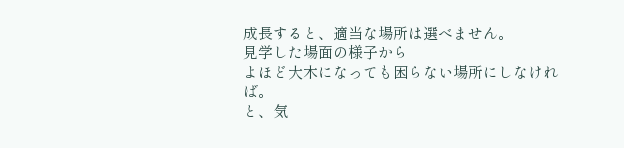成長すると、適当な場所は選べません。
見学した場面の様子から
よほど大木になっても困らない場所にしなければ。
と、気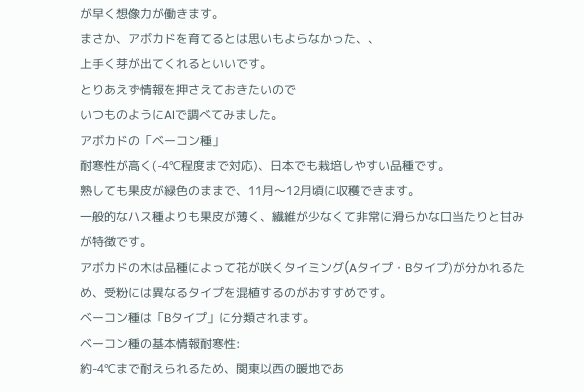が早く想像力が働きます。
まさか、アボカドを育てるとは思いもよらなかった、、
上手く芽が出てくれるといいです。
とりあえず情報を押さえておきたいので
いつものようにAIで調べてみました。
アボカドの「ベーコン種」
耐寒性が高く(-4℃程度まで対応)、日本でも栽培しやすい品種です。
熟しても果皮が緑色のままで、11月〜12月頃に収穫できます。
一般的なハス種よりも果皮が薄く、繊維が少なくて非常に滑らかな口当たりと甘みが特徴です。
アボカドの木は品種によって花が咲くタイミング(Aタイプ・Bタイプ)が分かれるため、受粉には異なるタイプを混植するのがおすすめです。
ベーコン種は「Bタイプ」に分類されます。
ベーコン種の基本情報耐寒性:
約-4℃まで耐えられるため、関東以西の暖地であ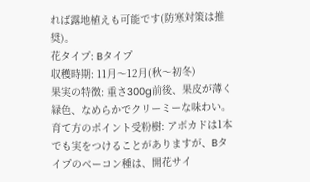れば露地植えも可能です(防寒対策は推奨)。
花タイプ: Bタイプ
収穫時期: 11月〜12月(秋〜初冬)
果実の特徴: 重さ300g前後、果皮が薄く緑色、なめらかでクリーミーな味わい。
育て方のポイント受粉樹: アボカドは1本でも実をつけることがありますが、Bタイプのベーコン種は、開花サイ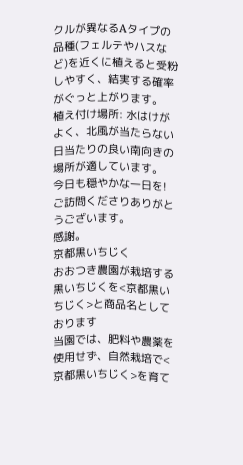クルが異なるAタイプの品種(フェルテやハスなど)を近くに植えると受粉しやすく、結実する確率がぐっと上がります。
植え付け場所: 水はけがよく、北風が当たらない日当たりの良い南向きの場所が適しています。
今日も穏やかな一日を!
ご訪問くださりありがとうございます。
感謝。
京都黒いちじく
おおつき農園が栽培する黒いちじくを<京都黒いちじく>と商品名としております
当園では、肥料や農薬を使用せず、自然栽培で<京都黒いちじく>を育て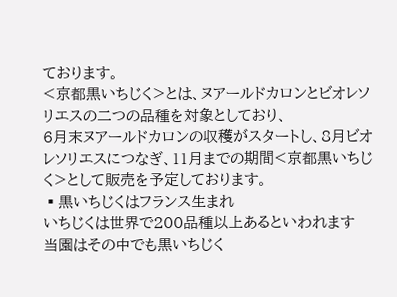ております。
<京都黒いちじく>とは、ヌアールドカロンとビオレソリエスの二つの品種を対象としており、
6月末ヌアールドカロンの収穫がスタートし、8月ビオレソリエスにつなぎ、11月までの期間<京都黒いちじく>として販売を予定しております。
▪黒いちじくはフランス生まれ
いちじくは世界で200品種以上あるといわれます
当園はその中でも黒いちじく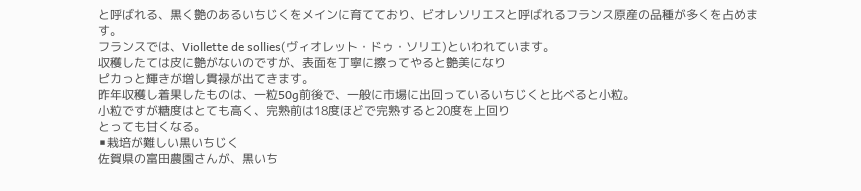と呼ばれる、黒く艶のあるいちじくをメインに育てており、ビオレソリエスと呼ばれるフランス原産の品種が多くを占めます。
フランスでは、Viollette de sollies(ヴィオレット・ドゥ・ソリエ)といわれています。
収穫したては皮に艶がないのですが、表面を丁寧に擦ってやると艶美になり
ピカっと輝きが増し貫禄が出てきます。
昨年収穫し着果したものは、一粒50g前後で、一般に市場に出回っているいちじくと比べると小粒。
小粒ですが糖度はとても高く、完熟前は18度ほどで完熟すると20度を上回り
とっても甘くなる。
▪栽培が難しい黒いちじく
佐賀県の富田農園さんが、黒いち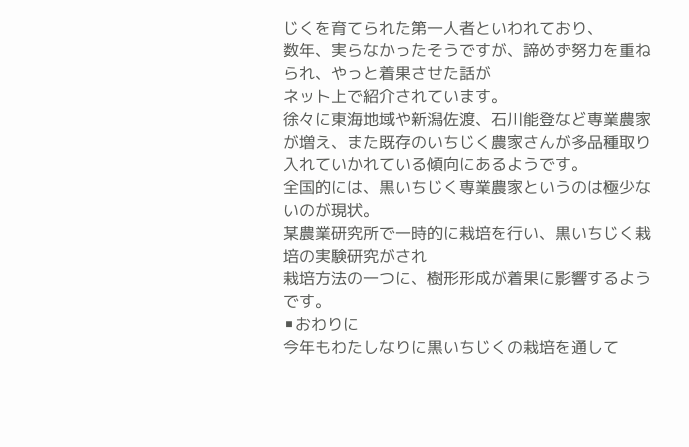じくを育てられた第一人者といわれており、
数年、実らなかったそうですが、諦めず努力を重ねられ、やっと着果させた話が
ネット上で紹介されています。
徐々に東海地域や新潟佐渡、石川能登など専業農家が増え、また既存のいちじく農家さんが多品種取り入れていかれている傾向にあるようです。
全国的には、黒いちじく専業農家というのは極少ないのが現状。
某農業研究所で一時的に栽培を行い、黒いちじく栽培の実験研究がされ
栽培方法の一つに、樹形形成が着果に影響するようです。
▪おわりに
今年もわたしなりに黒いちじくの栽培を通して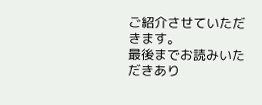ご紹介させていただきます。
最後までお読みいただきあり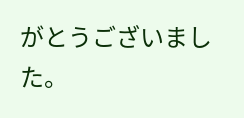がとうございました。